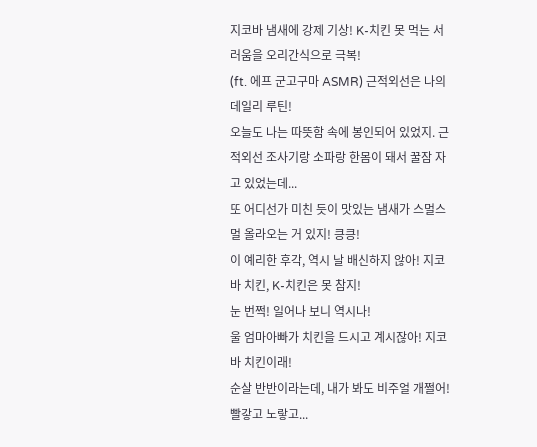지코바 냄새에 강제 기상! K-치킨 못 먹는 서러움을 오리간식으로 극복!
(ft. 에프 군고구마 ASMR) 근적외선은 나의 데일리 루틴!
오늘도 나는 따뜻함 속에 봉인되어 있었지. 근적외선 조사기랑 소파랑 한몸이 돼서 꿀잠 자고 있었는데...
또 어디선가 미친 듯이 맛있는 냄새가 스멀스멀 올라오는 거 있지! 킁킁!
이 예리한 후각, 역시 날 배신하지 않아! 지코바 치킨, K-치킨은 못 참지!
눈 번쩍! 일어나 보니 역시나!
울 엄마아빠가 치킨을 드시고 계시잖아! 지코바 치킨이래!
순살 반반이라는데, 내가 봐도 비주얼 개쩔어! 빨갛고 노랗고...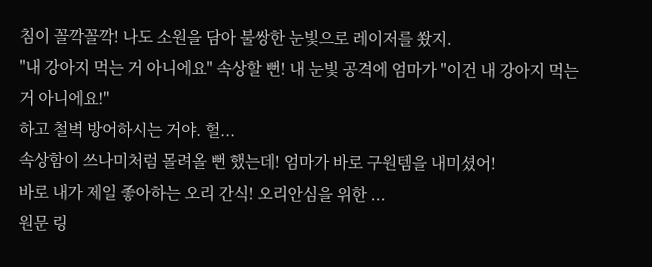침이 꼴깍꼴깍! 나도 소원을 담아 불쌍한 눈빛으로 레이저를 쐈지.
"내 강아지 먹는 거 아니에요" 속상할 뻔! 내 눈빛 공격에 엄마가 "이건 내 강아지 먹는 거 아니에요!"
하고 철벽 방어하시는 거야. 헐...
속상함이 쓰나미처럼 몰려올 뻔 했는데! 엄마가 바로 구원템을 내미셨어!
바로 내가 제일 좋아하는 오리 간식! 오리안심을 위한 ...
원문 링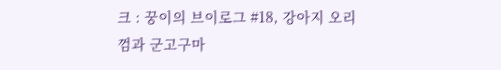크 : 꿍이의 브이로그 #18, 강아지 오리껌과 군고구마